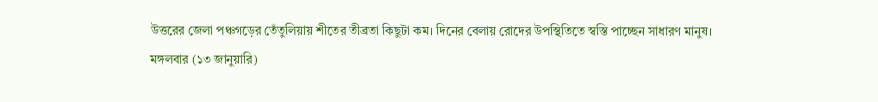উত্তরের জেলা পঞ্চগড়ের তেঁতুলিয়ায় শীতের তীব্রতা কিছুটা কম। দিনের বেলায় রোদের উপস্থিতিতে স্বস্তি পাচ্ছেন সাধারণ মানুষ।
মঙ্গলবার (১৩ জানুয়ারি)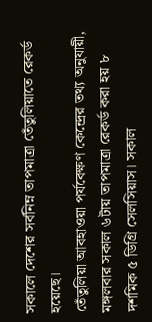সকালে দেশের সর্বনিম্ন তাপমাত্রা তেঁতুলিয়াতে রেকর্ড হয়েছে।
তেঁতুলিয়া আবহাওয়া পর্যবেক্ষণ কেন্দ্রের তথ্য অনুযায়ী, মঙ্গলবার সকাল ৬টায় তাপমাত্রা রেকর্ড করা হয় ৮ দশমিক ৫ ডিগ্রি সেলসিয়াস। সকাল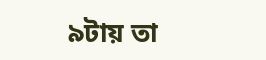৯টায় তা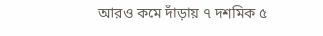আরও কমে দাঁড়ায় ৭ দশমিক ৫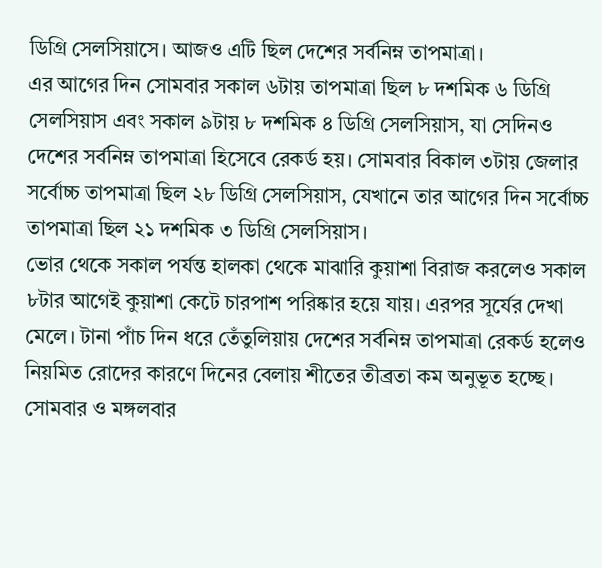ডিগ্রি সেলসিয়াসে। আজও এটি ছিল দেশের সর্বনিম্ন তাপমাত্রা।
এর আগের দিন সোমবার সকাল ৬টায় তাপমাত্রা ছিল ৮ দশমিক ৬ ডিগ্রি সেলসিয়াস এবং সকাল ৯টায় ৮ দশমিক ৪ ডিগ্রি সেলসিয়াস, যা সেদিনও দেশের সর্বনিম্ন তাপমাত্রা হিসেবে রেকর্ড হয়। সোমবার বিকাল ৩টায় জেলার সর্বোচ্চ তাপমাত্রা ছিল ২৮ ডিগ্রি সেলসিয়াস, যেখানে তার আগের দিন সর্বোচ্চ তাপমাত্রা ছিল ২১ দশমিক ৩ ডিগ্রি সেলসিয়াস।
ভোর থেকে সকাল পর্যন্ত হালকা থেকে মাঝারি কুয়াশা বিরাজ করলেও সকাল ৮টার আগেই কুয়াশা কেটে চারপাশ পরিষ্কার হয়ে যায়। এরপর সূর্যের দেখা মেলে। টানা পাঁচ দিন ধরে তেঁতুলিয়ায় দেশের সর্বনিম্ন তাপমাত্রা রেকর্ড হলেও নিয়মিত রোদের কারণে দিনের বেলায় শীতের তীব্রতা কম অনুভূত হচ্ছে। সোমবার ও মঙ্গলবার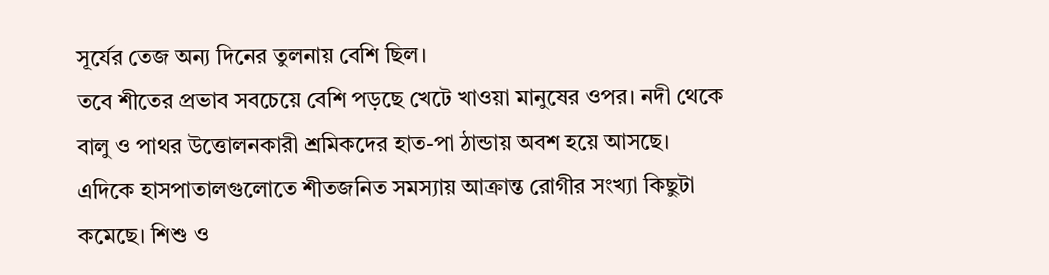সূর্যের তেজ অন্য দিনের তুলনায় বেশি ছিল।
তবে শীতের প্রভাব সবচেয়ে বেশি পড়ছে খেটে খাওয়া মানুষের ওপর। নদী থেকে বালু ও পাথর উত্তোলনকারী শ্রমিকদের হাত-পা ঠান্ডায় অবশ হয়ে আসছে। এদিকে হাসপাতালগুলোতে শীতজনিত সমস্যায় আক্রান্ত রোগীর সংখ্যা কিছুটা কমেছে। শিশু ও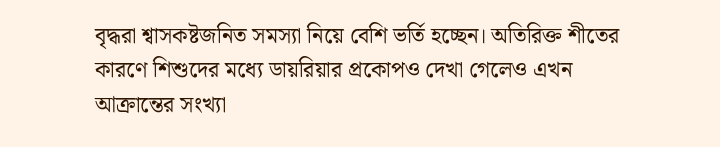বৃদ্ধরা শ্বাসকষ্টজনিত সমস্যা নিয়ে বেশি ভর্তি হচ্ছেন। অতিরিক্ত শীতের কারণে শিশুদের মধ্যে ডায়রিয়ার প্রকোপও দেখা গেলেও এখন আক্রান্তের সংখ্যা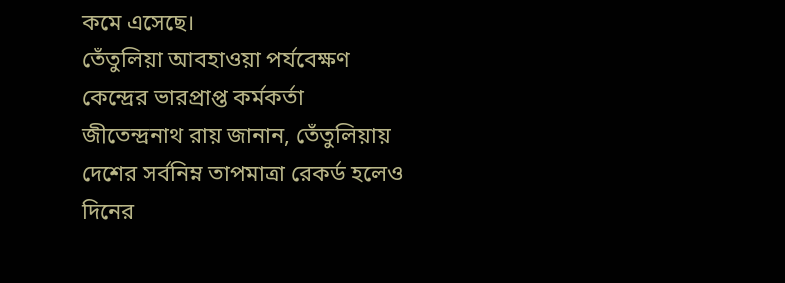কমে এসেছে।
তেঁতুলিয়া আবহাওয়া পর্যবেক্ষণ কেন্দ্রের ভারপ্রাপ্ত কর্মকর্তা জীতেন্দ্রনাথ রায় জানান, তেঁতুলিয়ায় দেশের সর্বনিম্ন তাপমাত্রা রেকর্ড হলেও দিনের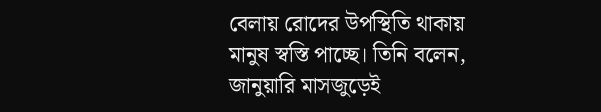বেলায় রোদের উপস্থিতি থাকায় মানুষ স্বস্তি পাচ্ছে। তিনি বলেন, জানুয়ারি মাসজুড়েই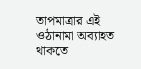তাপমাত্রার এই ওঠানামা অব্যাহত থাকতে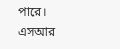পারে।
এসআর